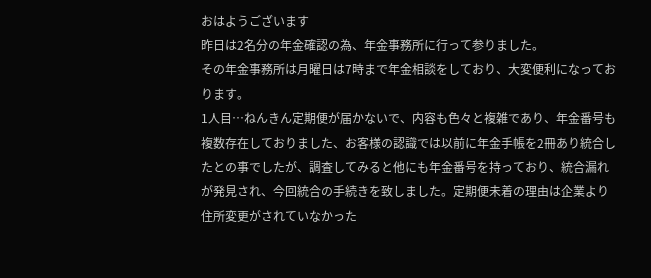おはようございます
昨日は2名分の年金確認の為、年金事務所に行って参りました。
その年金事務所は月曜日は7時まで年金相談をしており、大変便利になっております。
1人目…ねんきん定期便が届かないで、内容も色々と複雑であり、年金番号も複数存在しておりました、お客様の認識では以前に年金手帳を2冊あり統合したとの事でしたが、調査してみると他にも年金番号を持っており、統合漏れが発見され、今回統合の手続きを致しました。定期便未着の理由は企業より住所変更がされていなかった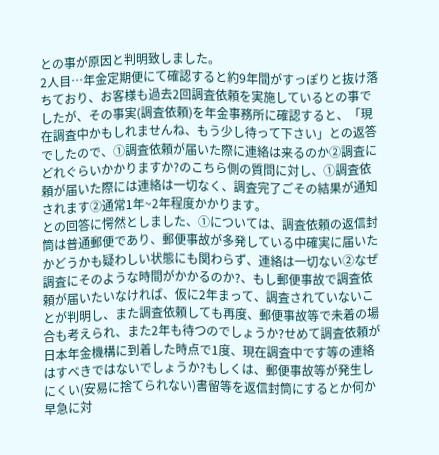との事が原因と判明致しました。
2人目…年金定期便にて確認すると約9年間がすっぽりと抜け落ちており、お客様も過去2回調査依頼を実施しているとの事でしたが、その事実(調査依頼)を年金事務所に確認すると、「現在調査中かもしれませんね、もう少し待って下さい」との返答でしたので、①調査依頼が届いた際に連絡は来るのか②調査にどれぐらいかかりますか?のこちら側の質問に対し、①調査依頼が届いた際には連絡は一切なく、調査完了ごその結果が通知されます②通常1年~2年程度かかります。
との回答に愕然としました、①については、調査依頼の返信封筒は普通郵便であり、郵便事故が多発している中確実に届いたかどうかも疑わしい状態にも関わらず、連絡は一切ない②なぜ調査にそのような時間がかかるのか?、もし郵便事故で調査依頼が届いたいなければ、仮に2年まって、調査されていないことが判明し、また調査依頼しても再度、郵便事故等で未着の場合も考えられ、また2年も待つのでしょうか?せめて調査依頼が日本年金機構に到着した時点で1度、現在調査中です等の連絡はすべきではないでしょうか?もしくは、郵便事故等が発生しにくい(安易に捨てられない)書留等を返信封筒にするとか何か早急に対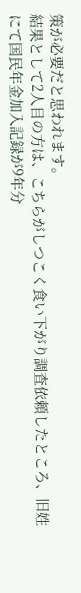策が必要だと思われます。
結果として2人目の方は、こちらがしつこく食い下がり調査依頼したところ、旧姓にて国民年金加入記録が9年分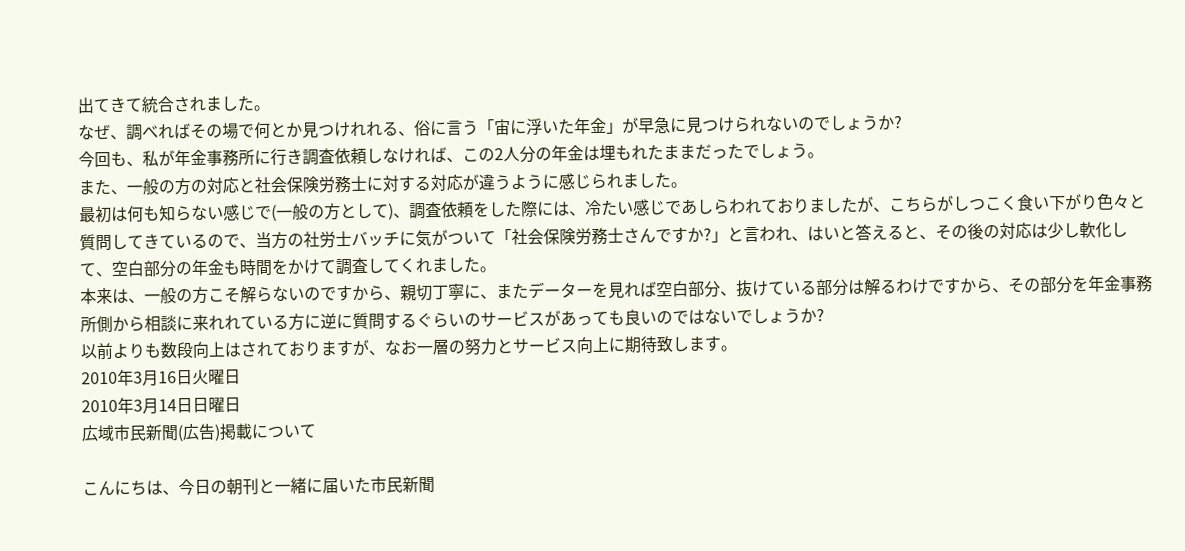出てきて統合されました。
なぜ、調べればその場で何とか見つけれれる、俗に言う「宙に浮いた年金」が早急に見つけられないのでしょうか?
今回も、私が年金事務所に行き調査依頼しなければ、この2人分の年金は埋もれたままだったでしょう。
また、一般の方の対応と社会保険労務士に対する対応が違うように感じられました。
最初は何も知らない感じで(一般の方として)、調査依頼をした際には、冷たい感じであしらわれておりましたが、こちらがしつこく食い下がり色々と質問してきているので、当方の社労士バッチに気がついて「社会保険労務士さんですか?」と言われ、はいと答えると、その後の対応は少し軟化して、空白部分の年金も時間をかけて調査してくれました。
本来は、一般の方こそ解らないのですから、親切丁寧に、またデーターを見れば空白部分、抜けている部分は解るわけですから、その部分を年金事務所側から相談に来れれている方に逆に質問するぐらいのサービスがあっても良いのではないでしょうか?
以前よりも数段向上はされておりますが、なお一層の努力とサービス向上に期待致します。
2010年3月16日火曜日
2010年3月14日日曜日
広域市民新聞(広告)掲載について

こんにちは、今日の朝刊と一緒に届いた市民新聞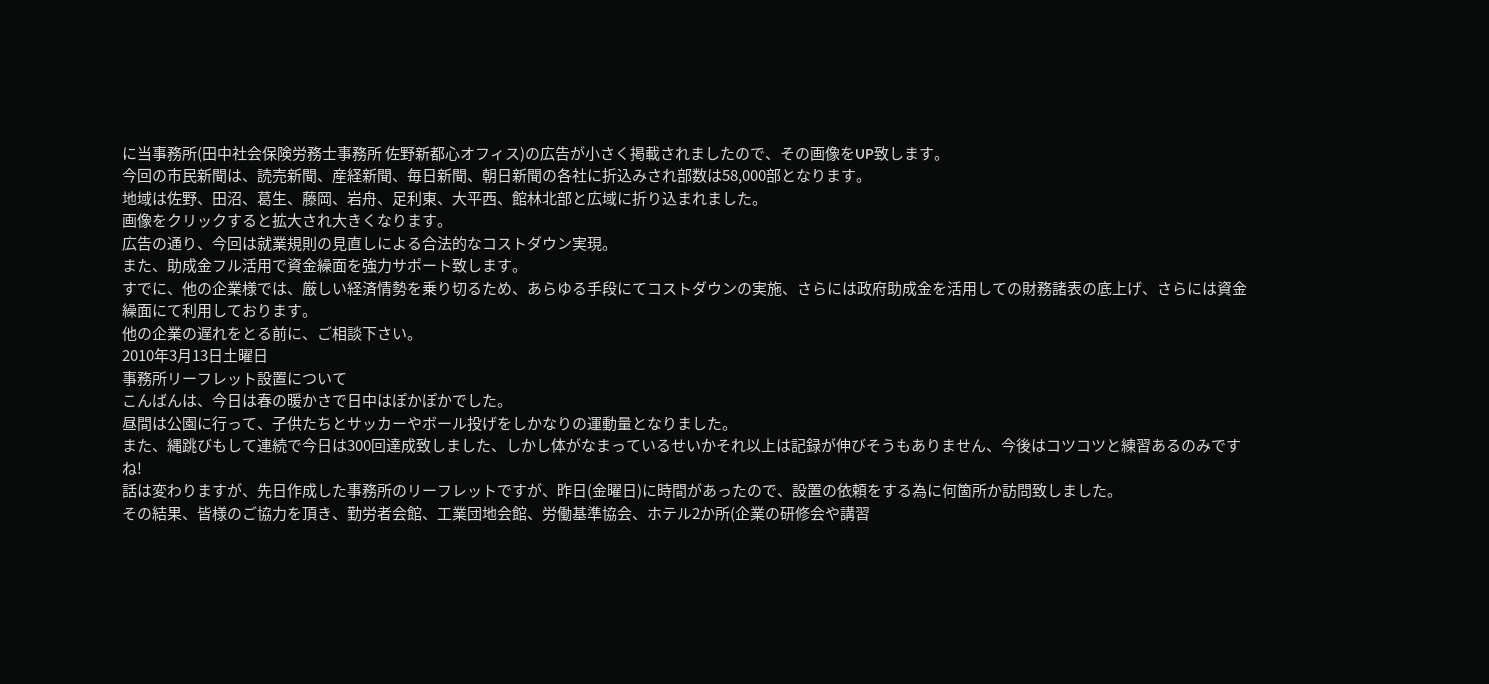に当事務所(田中社会保険労務士事務所 佐野新都心オフィス)の広告が小さく掲載されましたので、その画像をUP致します。
今回の市民新聞は、読売新聞、産経新聞、毎日新聞、朝日新聞の各社に折込みされ部数は58,000部となります。
地域は佐野、田沼、葛生、藤岡、岩舟、足利東、大平西、館林北部と広域に折り込まれました。
画像をクリックすると拡大され大きくなります。
広告の通り、今回は就業規則の見直しによる合法的なコストダウン実現。
また、助成金フル活用で資金繰面を強力サポート致します。
すでに、他の企業様では、厳しい経済情勢を乗り切るため、あらゆる手段にてコストダウンの実施、さらには政府助成金を活用しての財務諸表の底上げ、さらには資金繰面にて利用しております。
他の企業の遅れをとる前に、ご相談下さい。
2010年3月13日土曜日
事務所リーフレット設置について
こんばんは、今日は春の暖かさで日中はぽかぽかでした。
昼間は公園に行って、子供たちとサッカーやボール投げをしかなりの運動量となりました。
また、縄跳びもして連続で今日は300回達成致しました、しかし体がなまっているせいかそれ以上は記録が伸びそうもありません、今後はコツコツと練習あるのみですね!
話は変わりますが、先日作成した事務所のリーフレットですが、昨日(金曜日)に時間があったので、設置の依頼をする為に何箇所か訪問致しました。
その結果、皆様のご協力を頂き、勤労者会館、工業団地会館、労働基準協会、ホテル2か所(企業の研修会や講習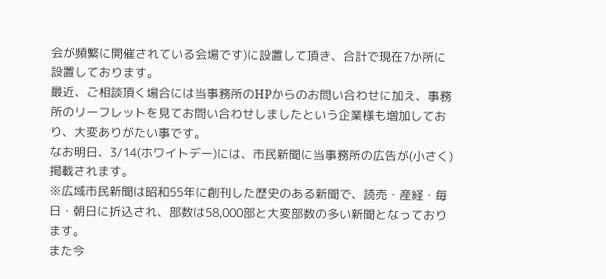会が頻繁に開催されている会場です)に設置して頂き、合計で現在7か所に設置しております。
最近、ご相談頂く場合には当事務所のHPからのお問い合わせに加え、事務所のリーフレットを見てお問い合わせしましたという企業様も増加しており、大変ありがたい事です。
なお明日、3/14(ホワイトデー)には、市民新聞に当事務所の広告が(小さく)掲載されます。
※広域市民新聞は昭和55年に創刊した歴史のある新聞で、読売・産経・毎日・朝日に折込され、部数は58,000部と大変部数の多い新聞となっております。
また今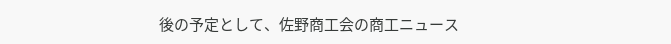後の予定として、佐野商工会の商工ニュース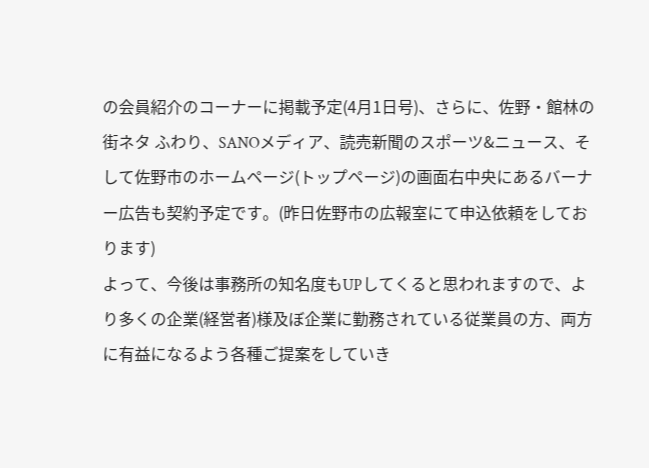の会員紹介のコーナーに掲載予定(4月1日号)、さらに、佐野・館林の街ネタ ふわり、SANOメディア、読売新聞のスポーツ&ニュース、そして佐野市のホームページ(トップページ)の画面右中央にあるバーナー広告も契約予定です。(昨日佐野市の広報室にて申込依頼をしております)
よって、今後は事務所の知名度もUPしてくると思われますので、より多くの企業(経営者)様及ぼ企業に勤務されている従業員の方、両方に有益になるよう各種ご提案をしていき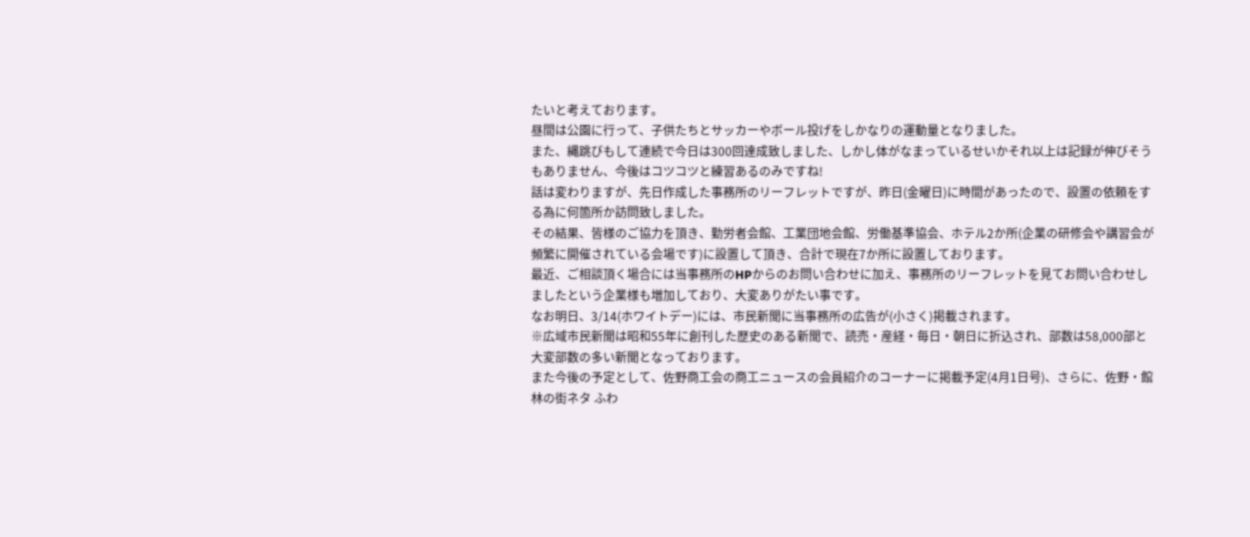たいと考えております。
昼間は公園に行って、子供たちとサッカーやボール投げをしかなりの運動量となりました。
また、縄跳びもして連続で今日は300回達成致しました、しかし体がなまっているせいかそれ以上は記録が伸びそうもありません、今後はコツコツと練習あるのみですね!
話は変わりますが、先日作成した事務所のリーフレットですが、昨日(金曜日)に時間があったので、設置の依頼をする為に何箇所か訪問致しました。
その結果、皆様のご協力を頂き、勤労者会館、工業団地会館、労働基準協会、ホテル2か所(企業の研修会や講習会が頻繁に開催されている会場です)に設置して頂き、合計で現在7か所に設置しております。
最近、ご相談頂く場合には当事務所のHPからのお問い合わせに加え、事務所のリーフレットを見てお問い合わせしましたという企業様も増加しており、大変ありがたい事です。
なお明日、3/14(ホワイトデー)には、市民新聞に当事務所の広告が(小さく)掲載されます。
※広域市民新聞は昭和55年に創刊した歴史のある新聞で、読売・産経・毎日・朝日に折込され、部数は58,000部と大変部数の多い新聞となっております。
また今後の予定として、佐野商工会の商工ニュースの会員紹介のコーナーに掲載予定(4月1日号)、さらに、佐野・館林の街ネタ ふわ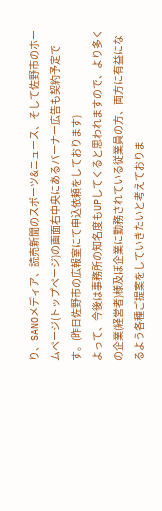り、SANOメディア、読売新聞のスポーツ&ニュース、そして佐野市のホームページ(トップページ)の画面右中央にあるバーナー広告も契約予定です。(昨日佐野市の広報室にて申込依頼をしております)
よって、今後は事務所の知名度もUPしてくると思われますので、より多くの企業(経営者)様及ぼ企業に勤務されている従業員の方、両方に有益になるよう各種ご提案をしていきたいと考えておりま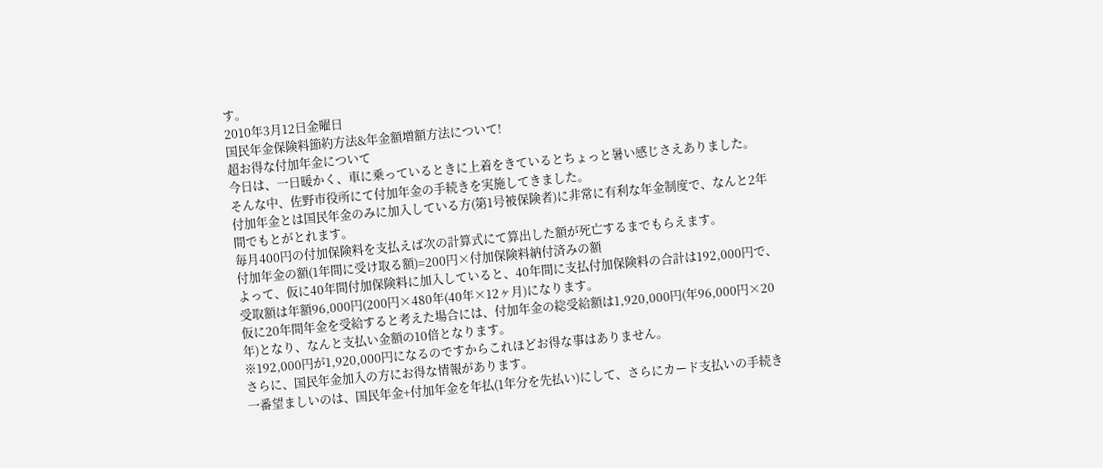す。
2010年3月12日金曜日
国民年金保険料節約方法&年金額増額方法について!
超お得な付加年金について
今日は、一日暖かく、車に乗っているときに上着をきているとちょっと暑い感じさえありました。
そんな中、佐野市役所にて付加年金の手続きを実施してきました。
付加年金とは国民年金のみに加入している方(第1号被保険者)に非常に有利な年金制度で、なんと2年間でもとがとれます。
毎月400円の付加保険料を支払えば次の計算式にて算出した額が死亡するまでもらえます。
付加年金の額(1年間に受け取る額)=200円×付加保険料納付済みの額
よって、仮に40年間付加保険料に加入していると、40年間に支払付加保険料の合計は192,000円で、受取額は年額96,000円(200円×480年(40年×12ヶ月)になります。
仮に20年間年金を受給すると考えた場合には、付加年金の総受給額は1,920,000円(年96,000円×20年)となり、なんと支払い金額の10倍となります。
※192,000円が1,920,000円になるのですからこれほどお得な事はありません。
さらに、国民年金加入の方にお得な情報があります。
一番望ましいのは、国民年金+付加年金を年払(1年分を先払い)にして、さらにカード支払いの手続き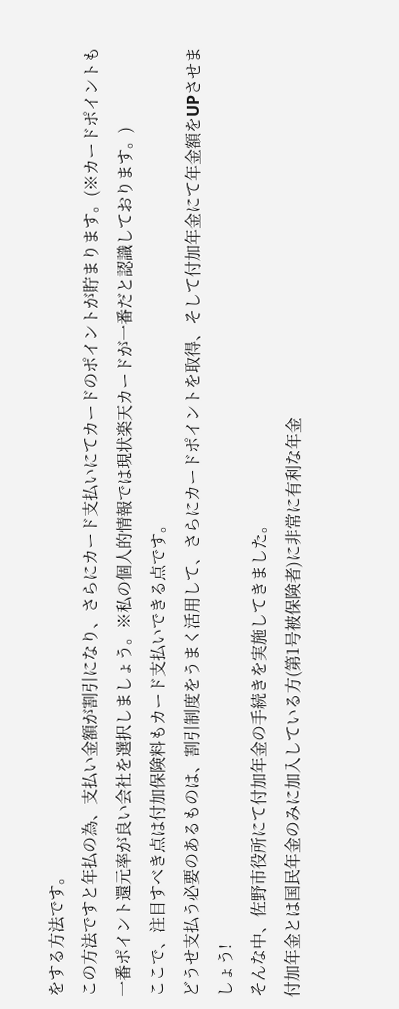をする方法です。
この方法ですと年払の為、支払い金額が割引になり、さらにカード支払いにてカードのポイントが貯まります。(※カードポイントも一番ポイント還元率が良い会社を選択しましょう。※私の個人的情報では現状楽天カードが一番だと認識しております。)
ここで、注目すべき点は付加保険料もカード支払いできる点です。
どうせ支払う必要のあるものは、割引制度をうまく活用して、さらにカードポイントを取得、そして付加年金にて年金額をUPさせましょう!
そんな中、佐野市役所にて付加年金の手続きを実施してきました。
付加年金とは国民年金のみに加入している方(第1号被保険者)に非常に有利な年金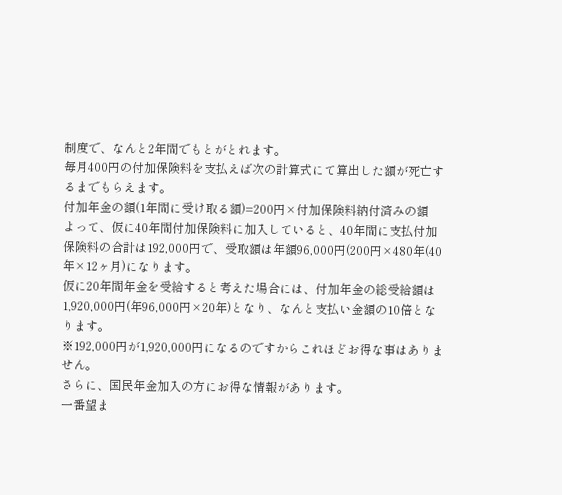制度で、なんと2年間でもとがとれます。
毎月400円の付加保険料を支払えば次の計算式にて算出した額が死亡するまでもらえます。
付加年金の額(1年間に受け取る額)=200円×付加保険料納付済みの額
よって、仮に40年間付加保険料に加入していると、40年間に支払付加保険料の合計は192,000円で、受取額は年額96,000円(200円×480年(40年×12ヶ月)になります。
仮に20年間年金を受給すると考えた場合には、付加年金の総受給額は1,920,000円(年96,000円×20年)となり、なんと支払い金額の10倍となります。
※192,000円が1,920,000円になるのですからこれほどお得な事はありません。
さらに、国民年金加入の方にお得な情報があります。
一番望ま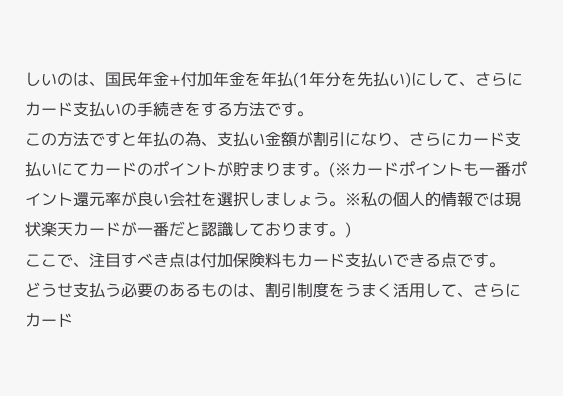しいのは、国民年金+付加年金を年払(1年分を先払い)にして、さらにカード支払いの手続きをする方法です。
この方法ですと年払の為、支払い金額が割引になり、さらにカード支払いにてカードのポイントが貯まります。(※カードポイントも一番ポイント還元率が良い会社を選択しましょう。※私の個人的情報では現状楽天カードが一番だと認識しております。)
ここで、注目すべき点は付加保険料もカード支払いできる点です。
どうせ支払う必要のあるものは、割引制度をうまく活用して、さらにカード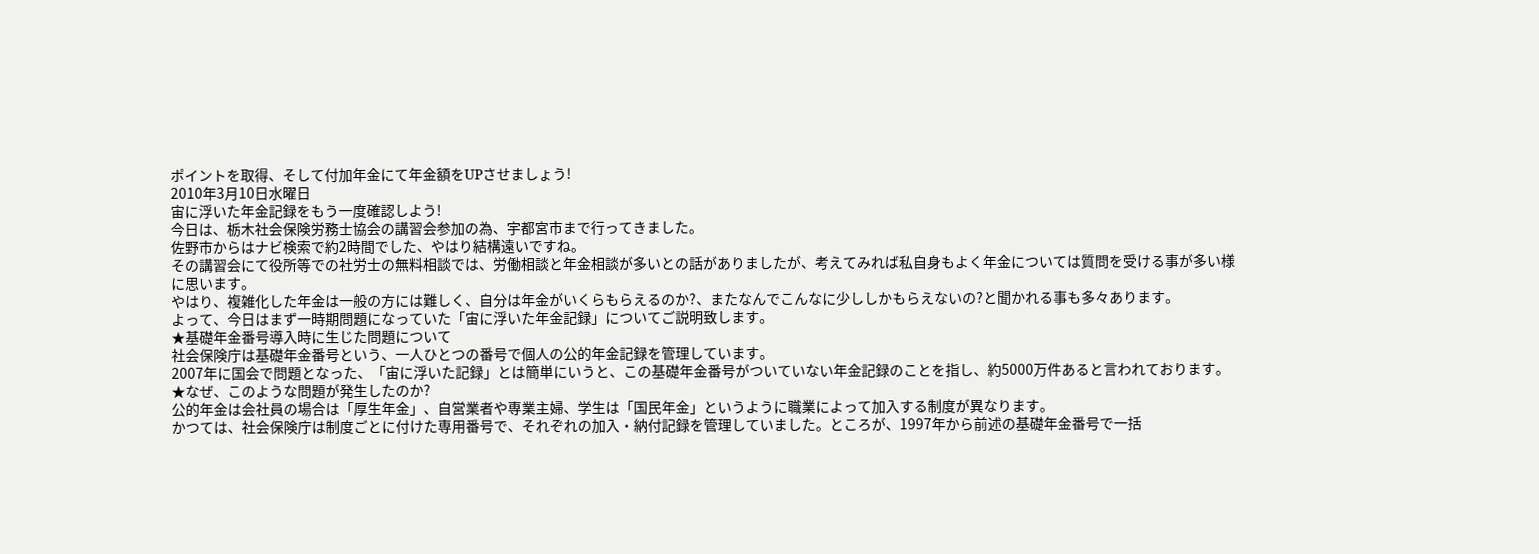ポイントを取得、そして付加年金にて年金額をUPさせましょう!
2010年3月10日水曜日
宙に浮いた年金記録をもう一度確認しよう!
今日は、栃木社会保険労務士協会の講習会参加の為、宇都宮市まで行ってきました。
佐野市からはナビ検索で約2時間でした、やはり結構遠いですね。
その講習会にて役所等での社労士の無料相談では、労働相談と年金相談が多いとの話がありましたが、考えてみれば私自身もよく年金については質問を受ける事が多い様に思います。
やはり、複雑化した年金は一般の方には難しく、自分は年金がいくらもらえるのか?、またなんでこんなに少ししかもらえないの?と聞かれる事も多々あります。
よって、今日はまず一時期問題になっていた「宙に浮いた年金記録」についてご説明致します。
★基礎年金番号導入時に生じた問題について
社会保険庁は基礎年金番号という、一人ひとつの番号で個人の公的年金記録を管理しています。
2007年に国会で問題となった、「宙に浮いた記録」とは簡単にいうと、この基礎年金番号がついていない年金記録のことを指し、約5000万件あると言われております。
★なぜ、このような問題が発生したのか?
公的年金は会社員の場合は「厚生年金」、自営業者や専業主婦、学生は「国民年金」というように職業によって加入する制度が異なります。
かつては、社会保険庁は制度ごとに付けた専用番号で、それぞれの加入・納付記録を管理していました。ところが、1997年から前述の基礎年金番号で一括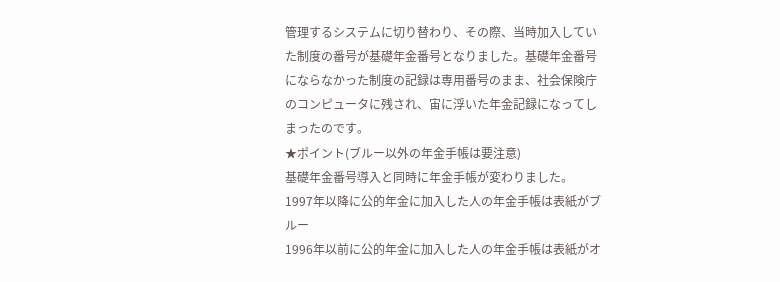管理するシステムに切り替わり、その際、当時加入していた制度の番号が基礎年金番号となりました。基礎年金番号にならなかった制度の記録は専用番号のまま、社会保険庁のコンピュータに残され、宙に浮いた年金記録になってしまったのです。
★ポイント(ブルー以外の年金手帳は要注意)
基礎年金番号導入と同時に年金手帳が変わりました。
1997年以降に公的年金に加入した人の年金手帳は表紙がブルー
1996年以前に公的年金に加入した人の年金手帳は表紙がオ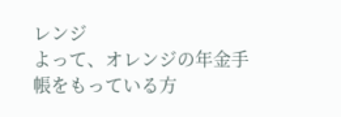レンジ
よって、オレンジの年金手帳をもっている方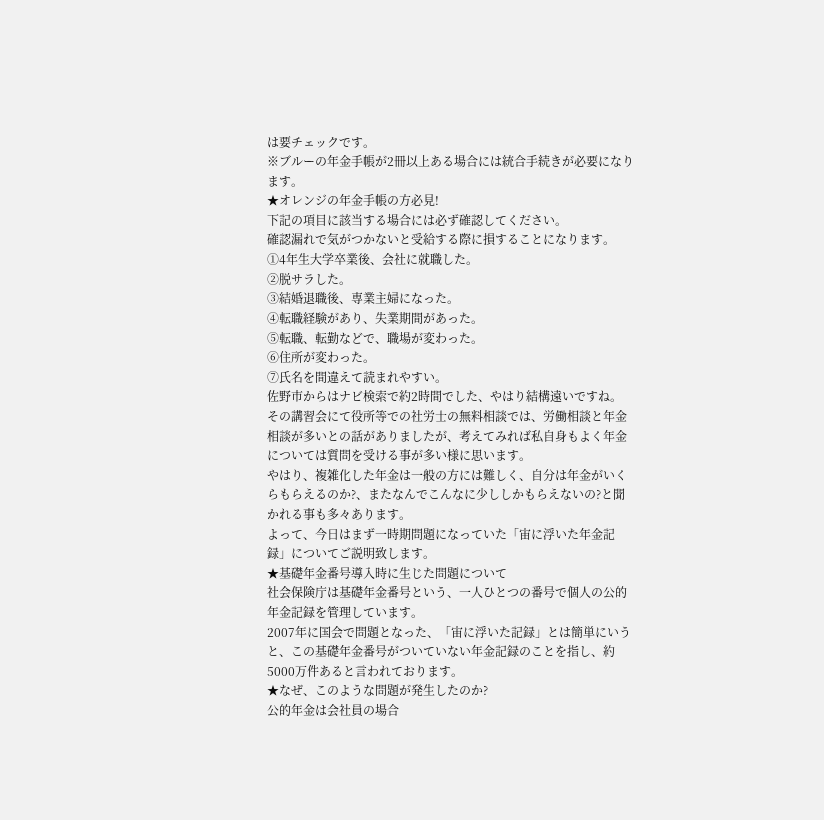は要チェックです。
※ブルーの年金手帳が2冊以上ある場合には統合手続きが必要になります。
★オレンジの年金手帳の方必見!
下記の項目に該当する場合には必ず確認してください。
確認漏れで気がつかないと受給する際に損することになります。
①4年生大学卒業後、会社に就職した。
②脱サラした。
③結婚退職後、専業主婦になった。
④転職経験があり、失業期間があった。
⑤転職、転勤などで、職場が変わった。
⑥住所が変わった。
⑦氏名を間違えて読まれやすい。
佐野市からはナビ検索で約2時間でした、やはり結構遠いですね。
その講習会にて役所等での社労士の無料相談では、労働相談と年金相談が多いとの話がありましたが、考えてみれば私自身もよく年金については質問を受ける事が多い様に思います。
やはり、複雑化した年金は一般の方には難しく、自分は年金がいくらもらえるのか?、またなんでこんなに少ししかもらえないの?と聞かれる事も多々あります。
よって、今日はまず一時期問題になっていた「宙に浮いた年金記録」についてご説明致します。
★基礎年金番号導入時に生じた問題について
社会保険庁は基礎年金番号という、一人ひとつの番号で個人の公的年金記録を管理しています。
2007年に国会で問題となった、「宙に浮いた記録」とは簡単にいうと、この基礎年金番号がついていない年金記録のことを指し、約5000万件あると言われております。
★なぜ、このような問題が発生したのか?
公的年金は会社員の場合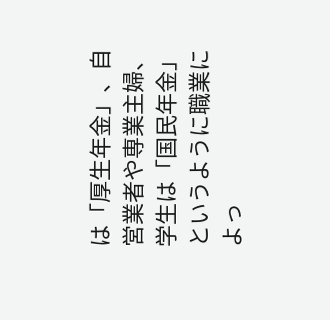は「厚生年金」、自営業者や専業主婦、学生は「国民年金」というように職業によっ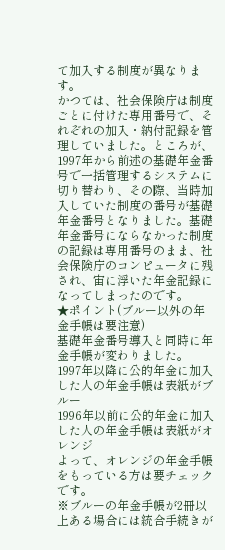て加入する制度が異なります。
かつては、社会保険庁は制度ごとに付けた専用番号で、それぞれの加入・納付記録を管理していました。ところが、1997年から前述の基礎年金番号で一括管理するシステムに切り替わり、その際、当時加入していた制度の番号が基礎年金番号となりました。基礎年金番号にならなかった制度の記録は専用番号のまま、社会保険庁のコンピュータに残され、宙に浮いた年金記録になってしまったのです。
★ポイント(ブルー以外の年金手帳は要注意)
基礎年金番号導入と同時に年金手帳が変わりました。
1997年以降に公的年金に加入した人の年金手帳は表紙がブルー
1996年以前に公的年金に加入した人の年金手帳は表紙がオレンジ
よって、オレンジの年金手帳をもっている方は要チェックです。
※ブルーの年金手帳が2冊以上ある場合には統合手続きが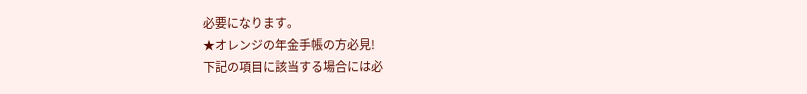必要になります。
★オレンジの年金手帳の方必見!
下記の項目に該当する場合には必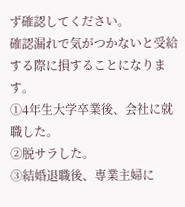ず確認してください。
確認漏れで気がつかないと受給する際に損することになります。
①4年生大学卒業後、会社に就職した。
②脱サラした。
③結婚退職後、専業主婦に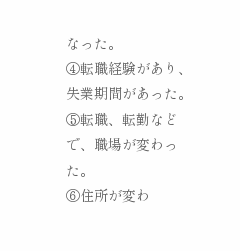なった。
④転職経験があり、失業期間があった。
⑤転職、転勤などで、職場が変わった。
⑥住所が変わ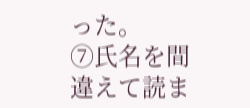った。
⑦氏名を間違えて読ま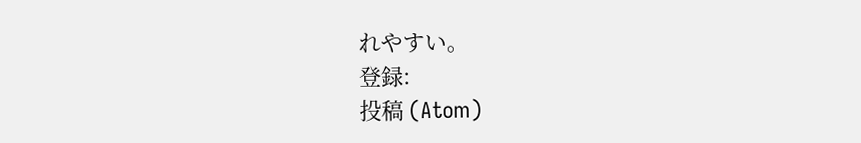れやすい。
登録:
投稿 (Atom)